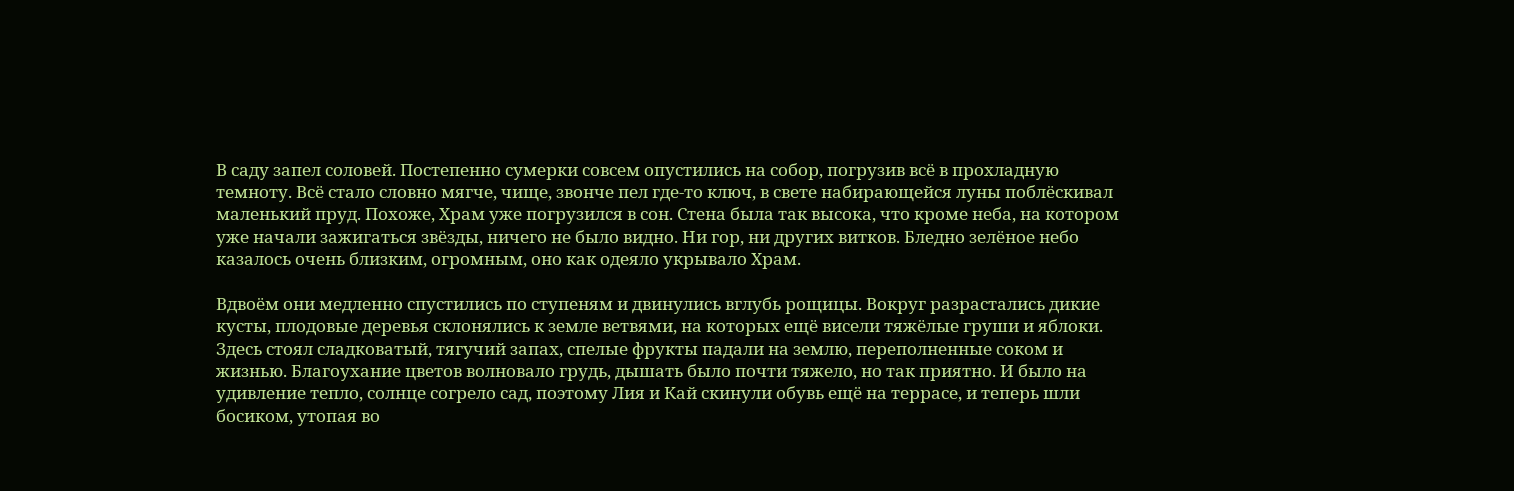В саду запел соловей. Постепенно сумерки совсем опустились на собор, погрузив всё в прохладную темноту. Всё стало словно мягче, чище, звонче пел где-то ключ, в свете набирающейся луны поблёскивал маленький пруд. Похоже, Храм уже погрузился в сон. Стена была так высока, что кроме неба, на котором уже начали зажигаться звёзды, ничего не было видно. Ни гор, ни других витков. Бледно зелёное небо казалось очень близким, огромным, оно как одеяло укрывало Храм.

Вдвоём они медленно спустились по ступеням и двинулись вглубь рощицы. Вокруг разрастались дикие кусты, плодовые деревья склонялись к земле ветвями, на которых ещё висели тяжёлые груши и яблоки. Здесь стоял сладковатый, тягучий запах, спелые фрукты падали на землю, переполненные соком и жизнью. Благоухание цветов волновало грудь, дышать было почти тяжело, но так приятно. И было на удивление тепло, солнце согрело сад, поэтому Лия и Кай скинули обувь ещё на террасе, и теперь шли босиком, утопая во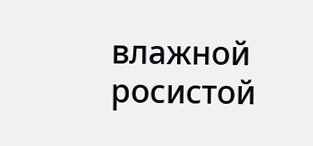влажной росистой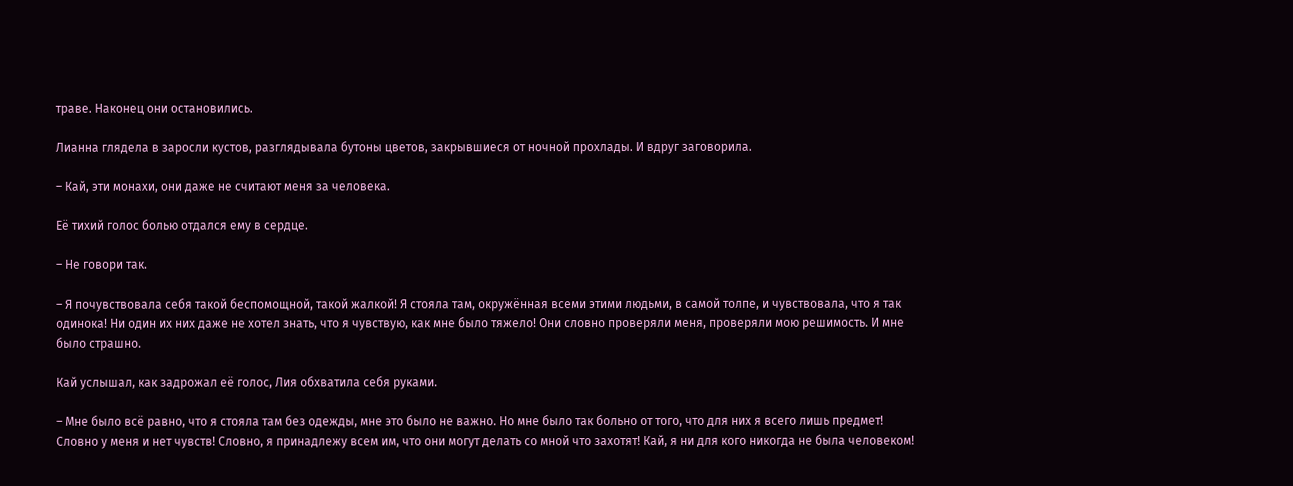траве. Наконец они остановились.

Лианна глядела в заросли кустов, разглядывала бутоны цветов, закрывшиеся от ночной прохлады. И вдруг заговорила.

– Кай, эти монахи, они даже не считают меня за человека.

Её тихий голос болью отдался ему в сердце.

– Не говори так.

– Я почувствовала себя такой беспомощной, такой жалкой! Я стояла там, окружённая всеми этими людьми, в самой толпе, и чувствовала, что я так одинока! Ни один их них даже не хотел знать, что я чувствую, как мне было тяжело! Они словно проверяли меня, проверяли мою решимость. И мне было страшно.

Кай услышал, как задрожал её голос, Лия обхватила себя руками.

– Мне было всё равно, что я стояла там без одежды, мне это было не важно. Но мне было так больно от того, что для них я всего лишь предмет! Словно у меня и нет чувств! Словно, я принадлежу всем им, что они могут делать со мной что захотят! Кай, я ни для кого никогда не была человеком!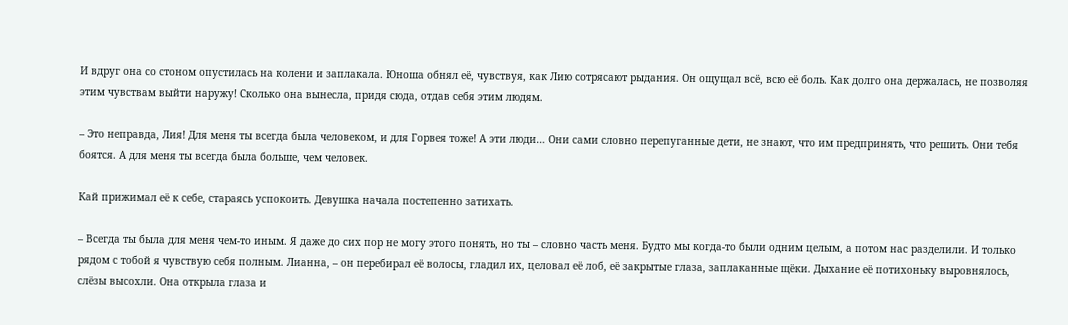И вдруг она со стоном опустилась на колени и заплакала. Юноша обнял её, чувствуя, как Лию сотрясают рыдания. Он ощущал всё, всю её боль. Как долго она держалась, не позволяя этим чувствам выйти наружу! Сколько она вынесла, придя сюда, отдав себя этим людям.

– Это неправда, Лия! Для меня ты всегда была человеком, и для Горвея тоже! А эти люди… Они сами словно перепуганные дети, не знают, что им предпринять, что решить. Они тебя боятся. А для меня ты всегда была больше, чем человек.

Кай прижимал её к себе, стараясь успокоить. Девушка начала постепенно затихать.

– Всегда ты была для меня чем-то иным. Я даже до сих пор не могу этого понять, но ты – словно часть меня. Будто мы когда-то были одним целым, а потом нас разделили. И только рядом с тобой я чувствую себя полным. Лианна, – он перебирал её волосы, гладил их, целовал её лоб, её закрытые глаза, заплаканные щёки. Дыхание её потихоньку выровнялось, слёзы высохли. Она открыла глаза и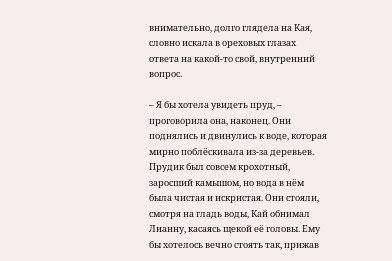внимательно, долго глядела на Кая, словно искала в ореховых глазах ответа на какой-то свой, внутренний вопрос.

– Я бы хотела увидеть пруд, – проговорила она, наконец. Они поднялись и двинулись к воде, которая мирно поблёскивала из-за деревьев. Прудик был совсем крохотный, заросший камышом, но вода в нём была чистая и искристая. Они стояли, смотря на гладь воды, Кай обнимал Лианну, касаясь щекой её головы. Ему бы хотелось вечно стоять так, прижав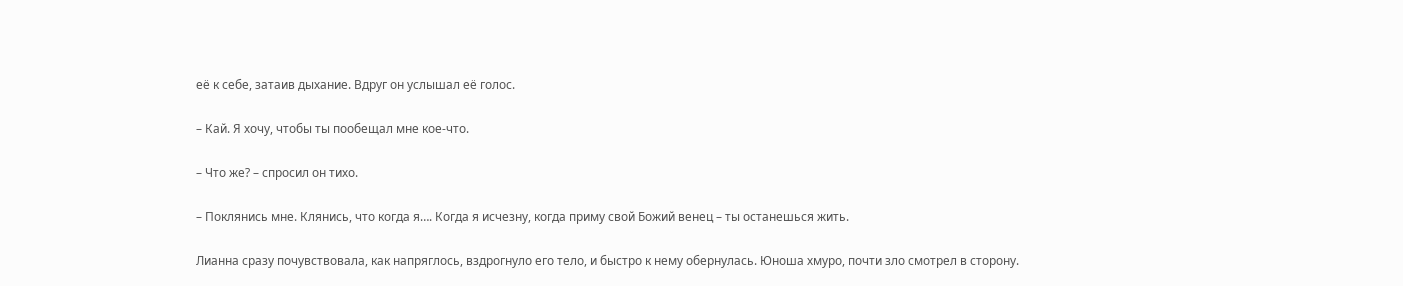её к себе, затаив дыхание. Вдруг он услышал её голос.

– Кай. Я хочу, чтобы ты пообещал мне кое-что.

– Что же? – спросил он тихо.

– Поклянись мне. Клянись, что когда я…. Когда я исчезну, когда приму свой Божий венец – ты останешься жить.

Лианна сразу почувствовала, как напряглось, вздрогнуло его тело, и быстро к нему обернулась. Юноша хмуро, почти зло смотрел в сторону.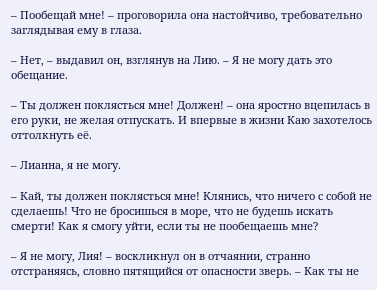– Пообещай мне! – проговорила она настойчиво, требовательно заглядывая ему в глаза.

– Нет, – выдавил он, взглянув на Лию. – Я не могу дать это обещание.

– Ты должен поклясться мне! Должен! – она яростно вцепилась в его руки, не желая отпускать. И впервые в жизни Каю захотелось оттолкнуть её.

– Лианна, я не могу.

– Кай, ты должен поклясться мне! Клянись, что ничего с собой не сделаешь! Что не бросишься в море, что не будешь искать смерти! Как я смогу уйти, если ты не пообещаешь мне?

– Я не могу, Лия! – воскликнул он в отчаянии, странно отстраняясь, словно пятящийся от опасности зверь. – Как ты не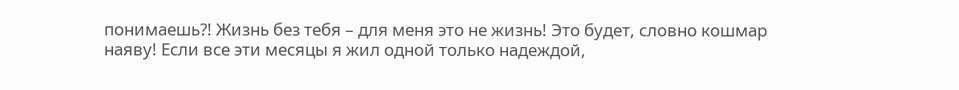понимаешь?! Жизнь без тебя – для меня это не жизнь! Это будет, словно кошмар наяву! Если все эти месяцы я жил одной только надеждой,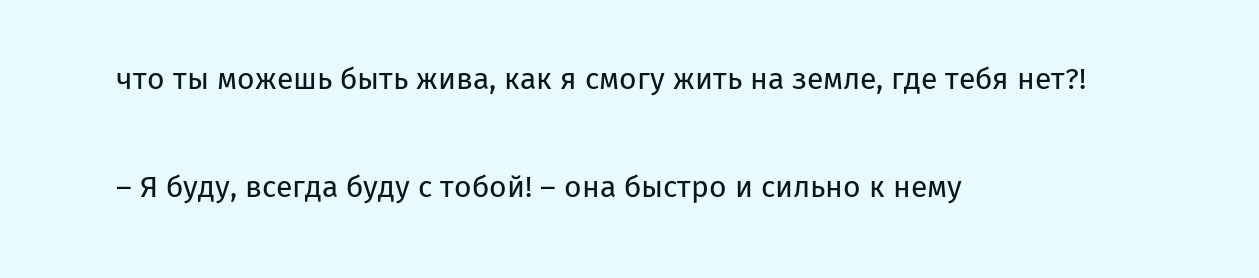что ты можешь быть жива, как я смогу жить на земле, где тебя нет?!

– Я буду, всегда буду с тобой! – она быстро и сильно к нему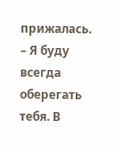прижалась. – Я буду всегда оберегать тебя. В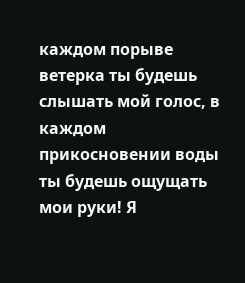каждом порыве ветерка ты будешь слышать мой голос, в каждом прикосновении воды ты будешь ощущать мои руки! Я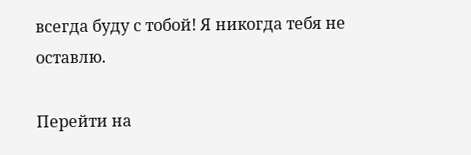всегда буду с тобой! Я никогда тебя не оставлю.

Перейти на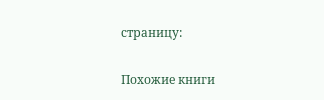страницу:

Похожие книги